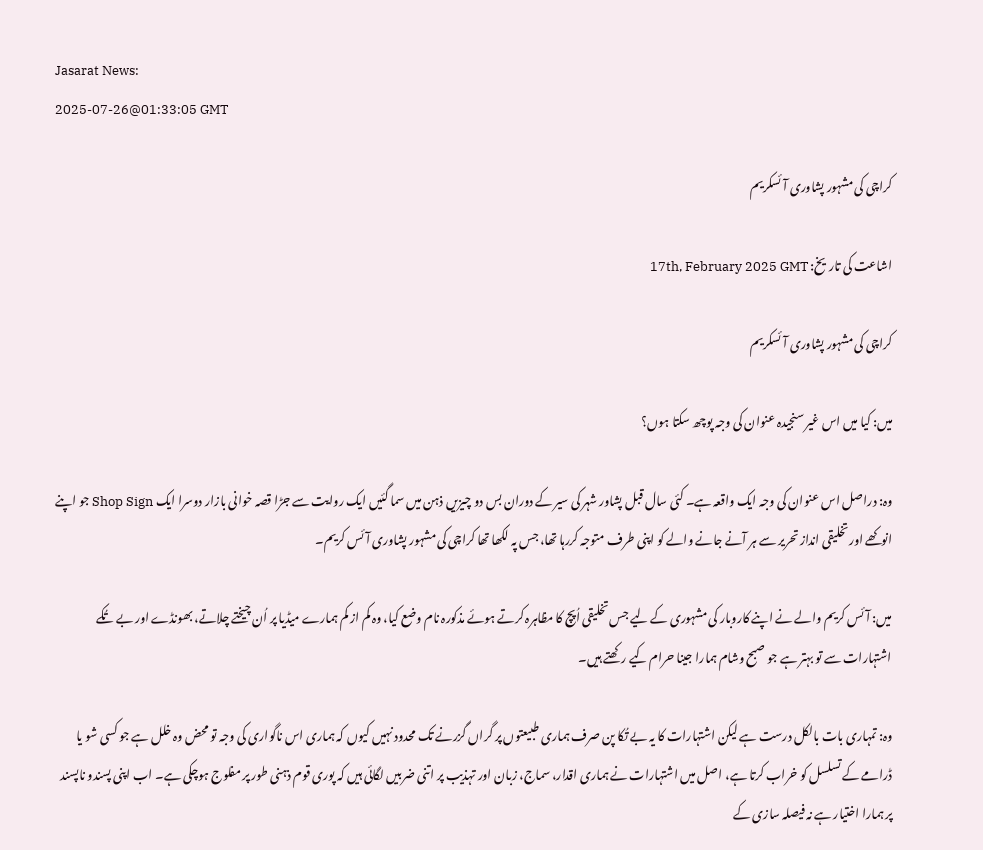Jasarat News:
2025-07-26@01:33:05 GMT

کراچی کی مشہور پشاوری آئسکریم

اشاعت کی تاریخ: 17th, February 2025 GMT

کراچی کی مشہور پشاوری آئسکریم

میں: کیا میں اس غیر سنجیدہ عنوان کی وجہ پوچھ سکتا ہوں؟

وہ: دراصل اس عنوان کی وجہ ایک واقعہ ہے۔ کئی سال قبل پشاور شہر کی سیر کے دوران بس دو چیزیں ذہن میں سما گئیں ایک روایت سے جڑا قصہ خوانی بازار دوسرا ایک Shop Sign جو اپنے انوکھے اور تخلیقی انداز تحریر سے ہر آنے جانے والے کو اپنی طرف متوجہ کررہا تھا، جس پہ لکھا تھا کراچی کی مشہور پشاوری آئس کریم۔

میں: آئس کریم والے نے اپنے کاروبار کی مشہوری کے لیے جس تخلیقی اُپچ کا مظاہرہ کرتے ہوئے مذکورہ نام وضع کیا، وہ کم از کم ہمارے میڈیا پر اُن چیختے چلاتے، بھونڈے اور بے تُکے اشتہارات سے تو بہتر ہے جو صبح وشام ہمارا جینا حرام کیے رکھتے ہیں۔

وہ: تمہاری بات بالکل درست ہے لیکن اشتہارات کا یہ بے تُکا پن صرف ہماری طبیعتوں پر گراں گزرنے تک محدود نہیں کیوں کہ ہماری اس ناگواری کی وجہ تو محض وہ خلل ہے جو کسی شو یا ڈرامے کے تسلسل کو خراب کرتا ہے، اصل میں اشتہارات نے ہماری اقدار، سماج، زبان اور تہذیب پر اتنی ضربیں لگائی ہیں کہ پوری قوم ذہنی طور پر مفلوج ہوچکی ہے۔ اب اپنی پسندو ناپسند پر ہمارا اختیار ہے نہ فیصلہ سازی کے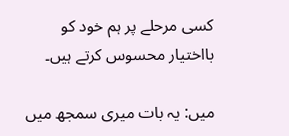کسی مرحلے پر ہم خود کو بااختیار محسوس کرتے ہیں۔

میں: یہ بات میری سمجھ میں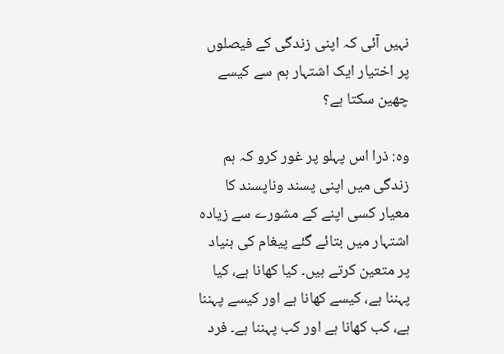نہیں آئی کہ اپنی زندگی کے فیصلوں پر اختیار ایک اشتہار ہم سے کیسے چھین سکتا ہے؟

وہ: ذرا اس پہلو پر غور کرو کہ ہم زندگی میں اپنی پسند وناپسند کا معیار کسی اپنے کے مشورے سے زیادہ اشتہار میں بتائے گئے پیغام کی بنیاد پر متعین کرتے ہیں۔ کیا کھانا ہے، کیا پہننا ہے، کیسے کھانا ہے اور کیسے پہننا ہے، کب کھانا ہے اور کب پہننا ہے۔ فرد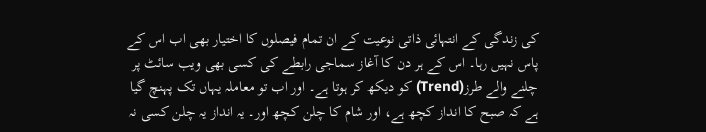کی زندگی کے انتہائی ذاتی نوعیت کے ان تمام فیصلوں کا اختیار بھی اب اس کے پاس نہیں رہا۔ اس کے ہر دن کا آغاز سماجی رابطے کی کسی بھی ویب سائٹ پر چلنے والے طرز(Trend) کو دیکھ کر ہوتا ہے۔ اور اب تو معاملہ یہاں تک پہنچ گیا ہے کہ صبح کا انداز کچھ ہے، اور شام کا چلن کچھ اور۔ یہ انداز یہ چلن کسی نہ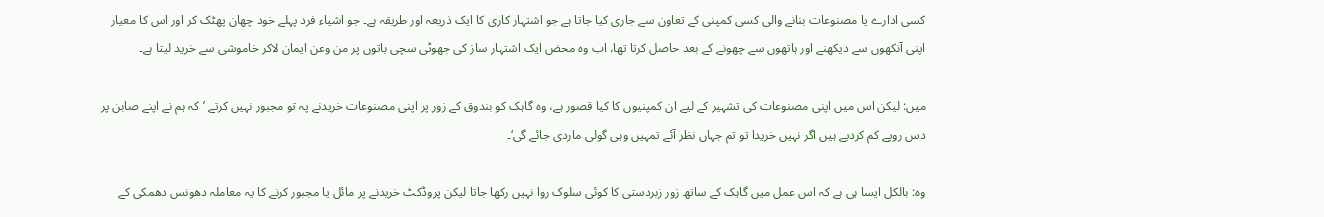کسی ادارے یا مصنوعات بنانے والی کسی کمپنی کے تعاون سے جاری کیا جاتا ہے جو اشتہار کاری کا ایک ذریعہ اور طریقہ ہے۔ جو اشیاء فرد پہلے خود چھان پھٹک کر اور اس کا معیار اپنی آنکھوں سے دیکھنے اور ہاتھوں سے چھونے کے بعد حاصل کرتا تھا، اب وہ محض ایک اشتہار ساز کی جھوٹی سچی باتوں پر من وعن ایمان لاکر خاموشی سے خرید لیتا ہے۔

میں: لیکن اس میں اپنی مصنوعات کی تشہیر کے لیے ان کمپنیوں کا کیا قصور ہے، وہ گاہک کو بندوق کے زور پر اپنی مصنوعات خریدنے پہ تو مجبور نہیں کرتے ’کہ ہم نے اپنے صابن پر دس روپے کم کردیے ہیں اگر نہیں خریدا تو تم جہاں نظر آئے تمہیں وہی گولی ماردی جائے گی‘۔

وہ: بالکل ایسا ہی ہے کہ اس عمل میں گاہک کے ساتھ زور زبردستی کا کوئی سلوک روا نہیں رکھا جاتا لیکن پروڈکٹ خریدنے پر مائل یا مجبور کرنے کا یہ معاملہ دھونس دھمکی کے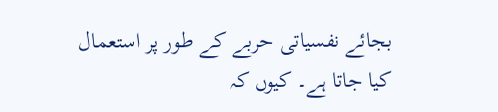بجائے نفسیاتی حربے کے طور پر استعمال کیا جاتا ہے۔ کیوں کہ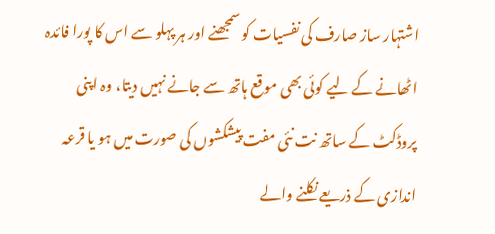اشتہار ساز صارف کی نفسیات کو سمجھنے اور ہر پہلو سے اس کا پورا فائدہ اٹھانے کے لیے کوئی بھی موقع ہاتھ سے جانے نہیں دیتا، وہ اپنی پروڈکٹ کے ساتھ نت نئی مفت پیشکشوں کی صورت میں ہو یا قرعہ اندازی کے ذریعے نکلنے والے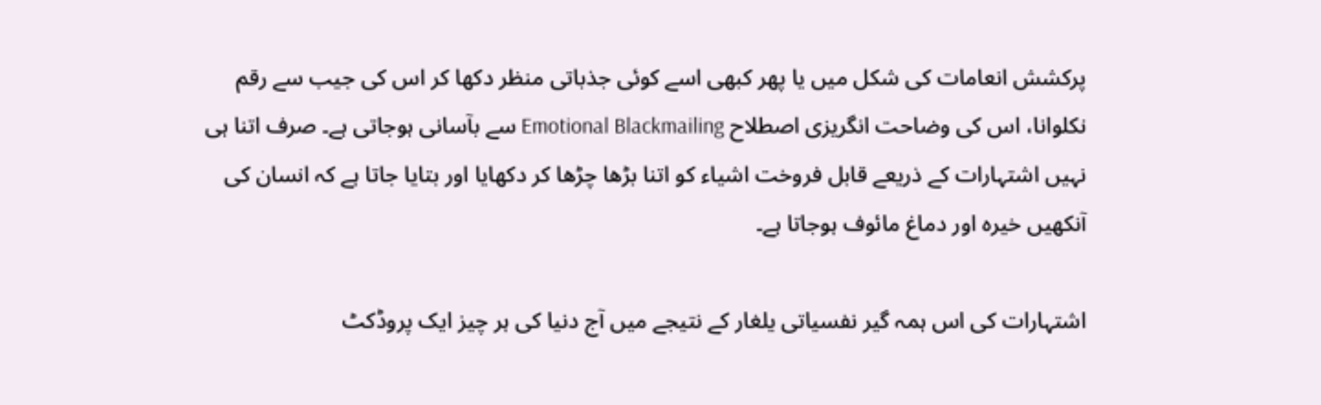پرکشش انعامات کی شکل میں یا پھر کبھی اسے کوئی جذباتی منظر دکھا کر اس کی جیب سے رقم نکلوانا، اس کی وضاحت انگریزی اصطلاح Emotional Blackmailing سے بآسانی ہوجاتی ہے۔ صرف اتنا ہی نہیں اشتہارات کے ذریعے قابل فروخت اشیاء کو اتنا بڑھا چڑھا کر دکھایا اور بتایا جاتا ہے کہ انسان کی آنکھیں خیرہ اور دماغ مائوف ہوجاتا ہے۔

اشتہارات کی اس ہمہ گیر نفسیاتی یلغار کے نتیجے میں آج دنیا کی ہر چیز ایک پروڈکٹ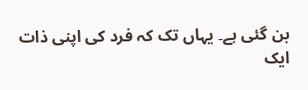بن گئی ہے۔ یہاں تک کہ فرد کی اپنی ذات ایک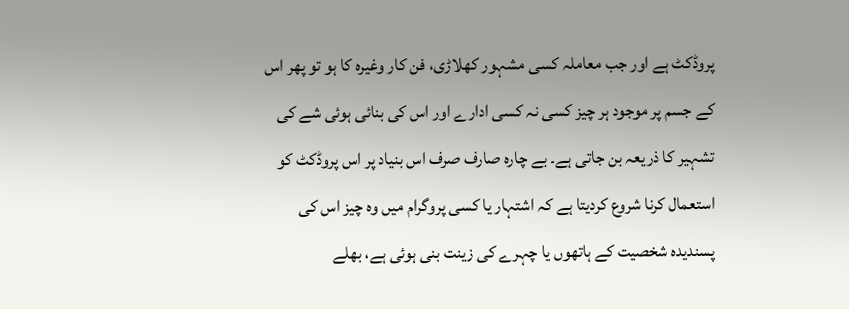پروڈکٹ ہے اور جب معاملہ کسی مشہور کھلاڑی، فن کار وغیرہ کا ہو تو پھر اس کے جسم پر موجود ہر چیز کسی نہ کسی ادارے اور اس کی بنائی ہوئی شے کی تشہیر کا ذریعہ بن جاتی ہے۔ بے چارہ صارف صرف اس بنیاد پر اس پروڈکٹ کو استعمال کرنا شروع کردیتا ہے کہ اشتہار یا کسی پروگرام میں وہ چیز اس کی پسندیدہ شخصیت کے ہاتھوں یا چہرے کی زینت بنی ہوئی ہے، بھلے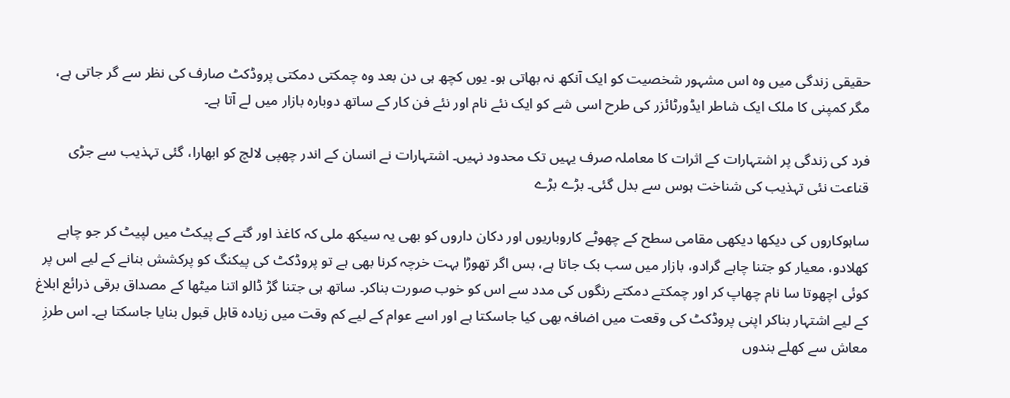حقیقی زندگی میں وہ اس مشہور شخصیت کو ایک آنکھ نہ بھاتی ہو۔ یوں کچھ ہی دن بعد وہ چمکتی دمکتی پروڈکٹ صارف کی نظر سے گر جاتی ہے، مگر کمپنی کا ملک ایک شاطر ایڈورٹائزر کی طرح اسی شے کو ایک نئے نام اور نئے فن کار کے ساتھ دوبارہ بازار میں لے آتا ہے۔

فرد کی زندگی پر اشتہارات کے اثرات کا معاملہ صرف یہیں تک محدود نہیں۔ اشتہارات نے انسان کے اندر چھپی لالچ کو ابھارا، گئی تہذیب سے جڑی قناعت نئی تہذیب کی شناخت ہوس سے بدل گئی۔ بڑے بڑے

ساہوکاروں کی دیکھا دیکھی مقامی سطح کے چھوٹے کاروباریوں اور دکان داروں کو بھی یہ سیکھ ملی کہ کاغذ اور گتے کے پیکٹ میں لپیٹ کر جو چاہے کھلادو، معیار کو جتنا چاہے گرادو، بازار میں سب بک جاتا ہے، بس اگر تھوڑا بہت خرچہ کرنا بھی ہے تو پروڈکٹ کی پیکنگ کو پرکشش بنانے کے لیے اس پر کوئی اچھوتا سا نام چھاپ کر اور چمکتے دمکتے رنگوں کی مدد سے اس کو خوب صورت بناکر۔ ساتھ ہی جتنا گڑ ڈالو اتنا میٹھا کے مصداق برقی ذرائع ابلاغ کے لیے اشتہار بناکر اپنی پروڈکٹ کی وقعت میں اضافہ بھی کیا جاسکتا ہے اور اسے عوام کے لیے کم وقت میں زیادہ قابل قبول بنایا جاسکتا ہے۔ اس طرزِ معاش سے کھلے بندوں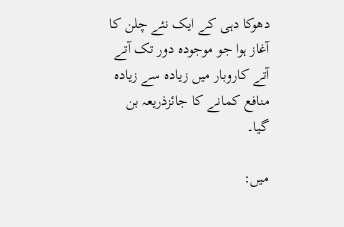دھوکا دہی کے ایک نئے چلن کا آغاز ہوا جو موجودہ دور تک آتے آتے کاروبار میں زیادہ سے زیادہ منافع کمانے کا جائزذریعہ بن گیا۔

میں: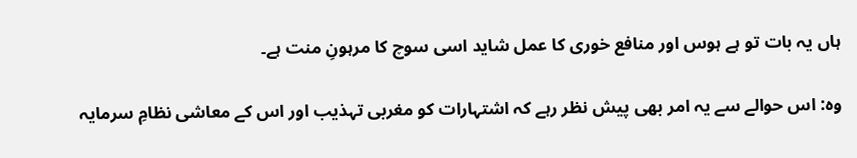ہاں یہ بات تو ہے ہوس اور منافع خوری کا عمل شاید اسی سوچ کا مرہونِ منت ہے۔

وہ: اس حوالے سے یہ امر بھی پیش نظر رہے کہ اشتہارات کو مغربی تہذیب اور اس کے معاشی نظامِ سرمایہ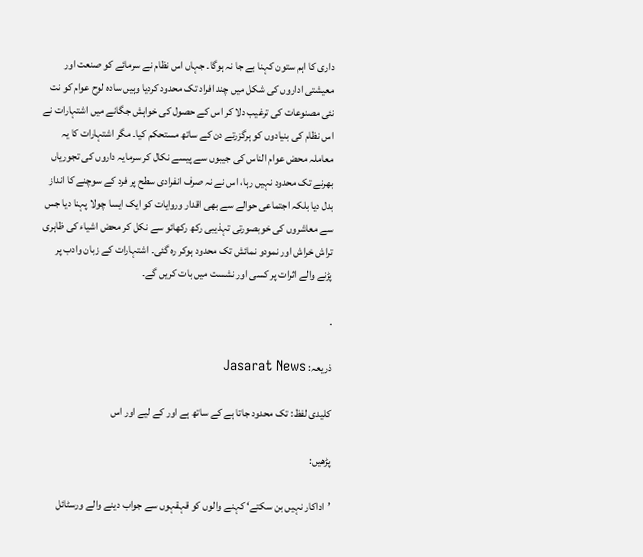داری کا اہم ستون کہنا بے جا نہ ہوگا۔ جہاں اس نظام نے سرمائے کو صنعت اور معیشتی اداروں کی شکل میں چند افراد تک محدود کردیا وہیں سادہ لوح عوام کو نت نئی مصنوعات کی ترغیب دلا کر اس کے حصول کی خواہش جگانے میں اشتہارات نے اس نظام کی بنیادوں کو ہرگزرتے دن کے ساتھ مستحکم کیا۔ مگر اشتہارات کا یہ معاملہ محض عوام الناس کی جیبوں سے پیسے نکال کر سرمایہ داروں کی تجوریاں بھرنے تک محدود نہیں رہا، اس نے نہ صرف انفرادی سطح پر فرد کے سوچنے کا انداز بدل دیا بلکہ اجتماعی حوالے سے بھی اقدار وروایات کو ایک ایسا چولا پہنا دیا جس سے معاشروں کی خوبصورتی تہذیبی رکھ رکھائو سے نکل کر محض اشیاء کی ظاہری تراش خراش اور نمودو نمائش تک محدود ہوکر رہ گئی۔ اشتہارات کے زبان وادب پر پڑنے والے اثرات پر کسی اور نشست میں بات کریں گے۔

.

ذریعہ: Jasarat News

کلیدی لفظ: تک محدود جاتا ہے کے ساتھ ہے اور کے لیے اور اس

پڑھیں:

’اداکار نہیں بن سکتے‘ کہنے والوں کو قہقہوں سے جواب دینے والے ورسٹائل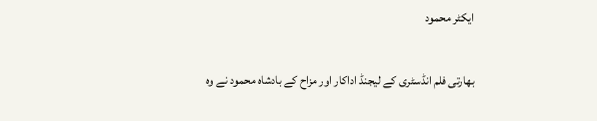ایکٹر محمود

بھارتی فلم انڈسٹری کے لیجنڈ اداکار اور مزاح کے بادشاہ محمود نے وہ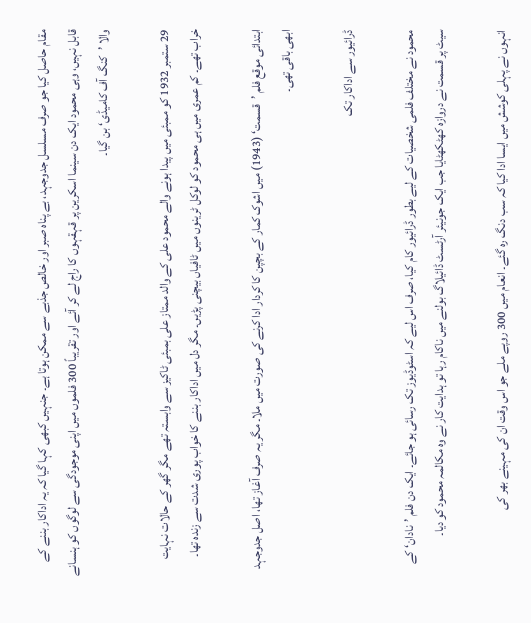مقام حاصل کیا جو صرف مسلسل جدوجہد، بے پناہ صبر اور خالص جذبے سے ممکن ہوتا ہے۔ جنہیں کبھی کہا گیا کہ یہ اداکار بننے کے قابل نہیں، وہی محمود ایک دن سینما اسکرین پر قہقہوں کا راج لے کر آئے اور تقریباً 300 فلموں میں اپنی موجودگی سے لوگوں کو ہنسانے والا ’کنگ آف کامیڈی‘ بن گیا۔

29 ستمبر 1932 کو ممبئی میں پیدا ہونے والے محمود علی کے والد ممتاز علی بمبئی ٹاکیز سے وابستہ تھے مگر گھر کے حالات نہایت خراب تھے۔ کم عمری میں ہی محمود کو لوکل ٹرینوں میں ٹافیاں بیچنی پڑیں۔ مگر دل میں اداکار بننے کا خواب پوری شدت سے زندہ تھا۔

ابتدائی موقع فلم ’قسمت‘ (1943) میں اشوک کمار کے بچپن کا کردار ادا کرنے کی صورت میں ملا۔ مگر یہ صرف آغاز تھا، اصل جدوجہد ابھی باقی تھی۔

ڈرائیور سے اداکار تک

محمود نے مختلف فلمی شخصیات کے لیے بطور ڈرائیور کام کیا، صرف اس لیے کہ اسٹوڈیوز تک رسائی ہو جائے۔ ایک دن فلم ’نادان‘ کے سیٹ پر قسمت نے دروازہ کھٹکھٹایا جب ایک جونیئر آرٹسٹ ڈائیلاگ بولنے میں ناکام رہا تو ہدایت کار نے وہ مکالمہ محمود کو دیا۔

انہوں نے پہلی کوشش میں ایسا ادا کیا کہ سب دنگ رہ گئے۔ انعام میں 300 روپے ملے جو اس وقت ان کی مہینے بھر کی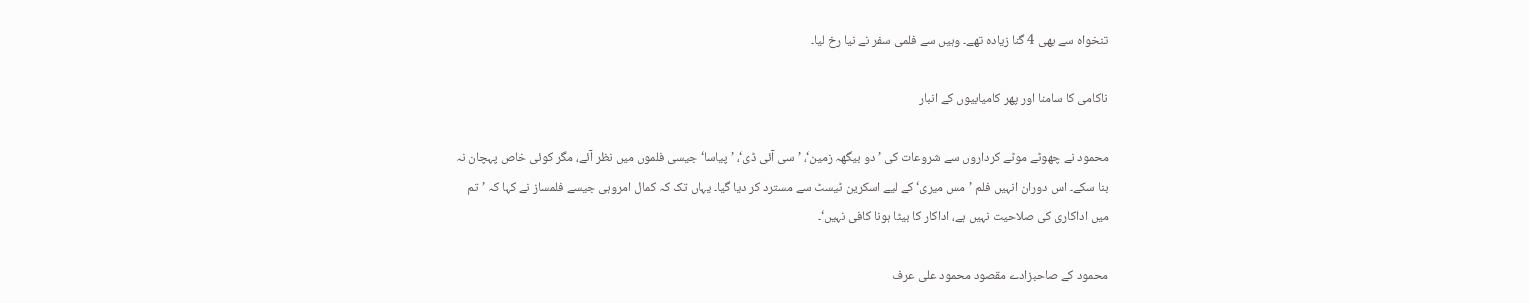تنخواہ سے بھی 4 گنا زیادہ تھے۔ وہیں سے فلمی سفر نے نیا رخ لیا۔

ناکامی کا سامنا اور پھر کامیابیوں کے انبار

محمود نے چھوٹے موٹے کرداروں سے شروعات کی ’دو بیگھہ زمین‘، ’سی آئی ڈی‘، ’پیاسا‘ جیسی فلموں میں نظر آئے، مگر کوئی خاص پہچان نہ بنا سکے۔ اس دوران انہیں فلم ’مس میری‘ کے لیے اسکرین ٹیسٹ سے مسترد کر دیا گیا۔ یہاں تک کہ کمال امروہی جیسے فلمساز نے کہا کہ ’تم میں اداکاری کی صلاحیت نہیں ہے، اداکار کا بیٹا ہونا کافی نہیں‘۔

محمود کے صاحبزادے مقصود محمود علی عرف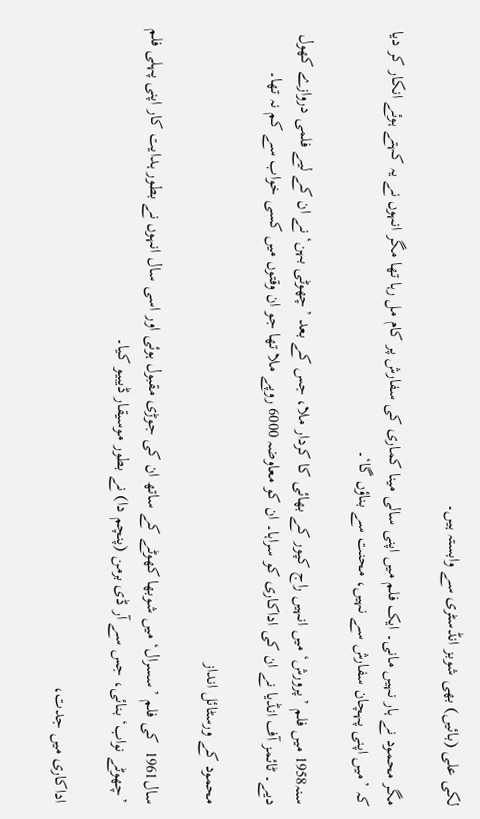لکی علی (بائیں) بھی شوبز انڈسٹری سے وابستہ ہیں۔

مگر محمود نے ہار نہیں مانی۔ ایک فلم میں اپنی سالی مینا کماری کی سفارش پر کام مل رہا تھا مگر انہوں نے یہ کہتے ہوئے انکار کر دیا کہ ’میں اپنی پہچان سفارش سے نہیں، محنت سے بناؤں گا‘۔

سنہ1958 میں فلم ’پرورش‘ میں انہیں راج کپور کے بھائی کا کردار ملا، جس کے بعد ’چھوٹی بہن‘ نے ان کے لیے فلمی دروازے کھول دیے۔ ٹائمز آف انڈیا نے ان کی اداکاری کو سراہا۔ ان کو معاوضہ 6000 روپے ملا تھا جو ان وقتوں میں کسی خواب سے کم نہ تھا۔

محمود کے ورسٹائل انداز

سال1961  کی فلم ’سسرال‘ میں شوبھا کھوٹے کے ساتھ ان کی جوڑی مقبول ہوئی اور اسی سال انہوں نے بطور ہدایت کار اپنی پہلی فلم ’چھوٹے نواب‘ بنائی، جس سے آر ڈی برمن (پنچم دا) نے بطور موسیقار ڈیبیو کیا۔

اداکاری میں جدت،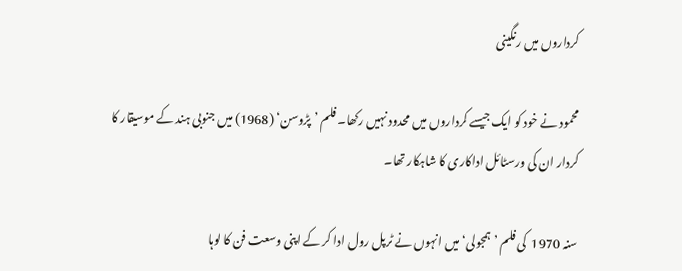کرداروں میں رنگینی

محمود نے خود کو ایک جیسے کرداروں میں محدود نہیں رکھا۔ فلم ’پڑوسن‘ (1968) میں جنوبی ہند کے موسیقار کا کردار ان کی ورسٹائل اداکاری کا شاہکار تھا۔

سنہ 1970  کی فلم ’ہمجولی‘ میں انہوں نے ٹرپل رول ادا کر کے اپنی وسعت فن کا لوہا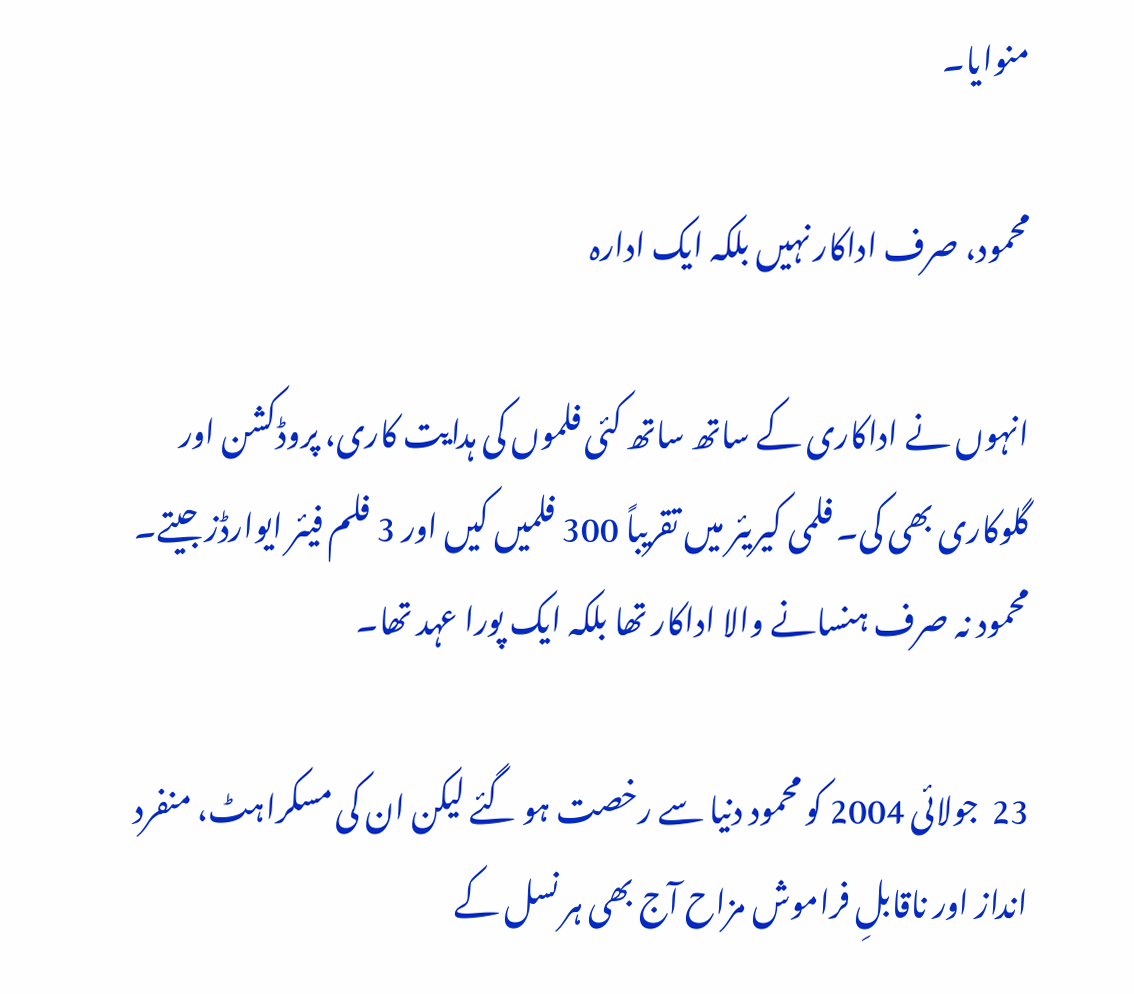منوایا۔

محمود، صرف اداکار نہیں بلکہ ایک ادارہ

انہوں نے اداکاری کے ساتھ ساتھ کئی فلموں کی ہدایت کاری، پروڈکشن اور گلوکاری بھی کی۔ فلمی کیریئر میں تقریباً 300 فلمیں کیں اور 3 فلم فیئر ایوارڈز جیتے۔ محمود نہ صرف ہنسانے والا اداکار تھا بلکہ ایک پورا عہد تھا۔

23  جولائی 2004 کو محمود دنیا سے رخصت ہو گئے لیکن ان کی مسکراہٹ، منفرد انداز اور ناقابلِ فراموش مزاح آج بھی ہر نسل کے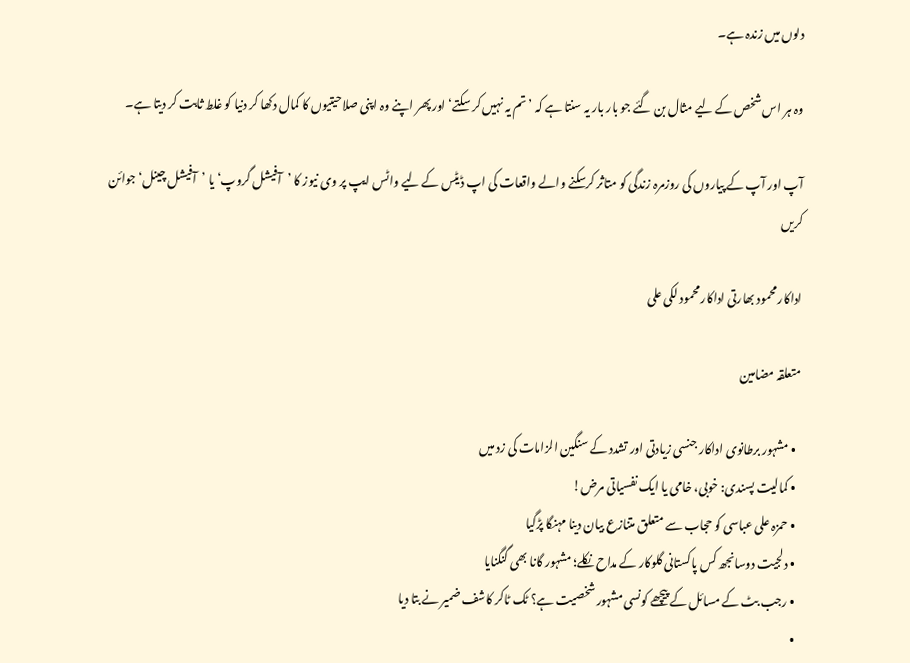دلوں میں زندہ ہے۔

وہ ہر اس شخص کے لیے مثال بن گئے جو بار بار یہ سنتا ہے کہ ’تم یہ نہیں کر سکتے‘ اور پھر اپنے وہ اپنی صلاحیتیوں کا کمال دکھا کر دنیا کو غلط ثابت کر دیتا ہے۔

آپ اور آپ کے پیاروں کی روزمرہ زندگی کو متاثر کرسکنے والے واقعات کی اپ ڈیٹس کے لیے واٹس ایپ پر وی نیوز کا ’آفیشل گروپ‘ یا ’آفیشل چینل‘ جوائن کریں

اداکار محمود بھارتی اداکار محمود لکی علی

متعلقہ مضامین

  • مشہور برطانوی اداکار جنسی زیادتی اور تشدد کے سنگین الزامات کی زد میں
  • کمالیت پسندی: خوبی، خامی یا ایک نفسیاتی مرض!
  • حمزہ علی عباسی کو حجاب سے متعلق متنازع بیان دینا مہنگا پڑگیا
  • دلجیت دوسانجھ کس پاکستانی گلوکار کے مداح نکلے؛ مشہور گانا بھی گنگنایا
  • رجب بٹ کے مسائل کے پیچھے کونسی مشہور شخصیت ہے؟ ٹک ٹاکر کاشف ضمیر نے بتا دیا
  •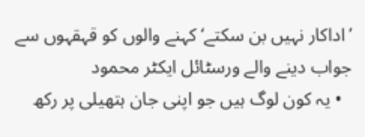’اداکار نہیں بن سکتے‘ کہنے والوں کو قہقہوں سے جواب دینے والے ورسٹائل ایکٹر محمود
  • یہ کون لوگ ہیں جو اپنی جان ہتھیلی پر رکھ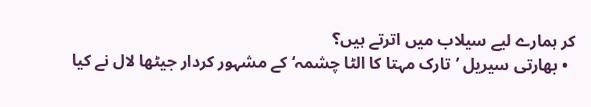کر ہمارے لیے سیلاب میں اترتے ہیں؟
  • بھارتی سیریل ’تارک مہتا کا الٹا چشمہ‘ کے مشہور کردار جیٹھا لال نے کیا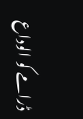ڈرامے کو الوداع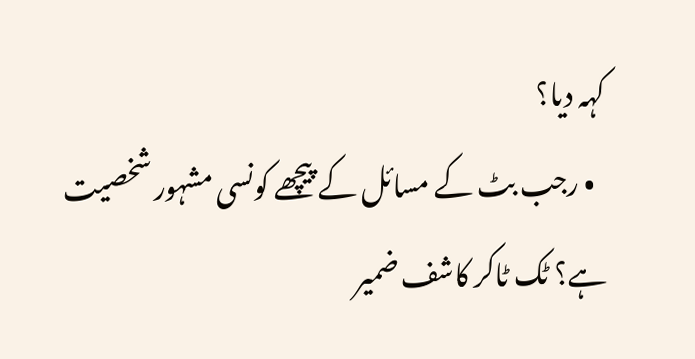کہہ دیا؟
  • رجب بٹ کے مسائل کے پیچھے کونسی مشہور شخصیت ہے؟ ٹک ٹاکر کاشف ضمیر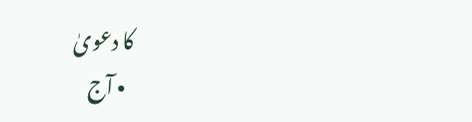کا دعویٰ
  • آج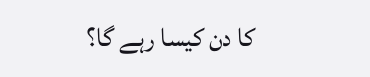کا دن کیسا رہے گا؟